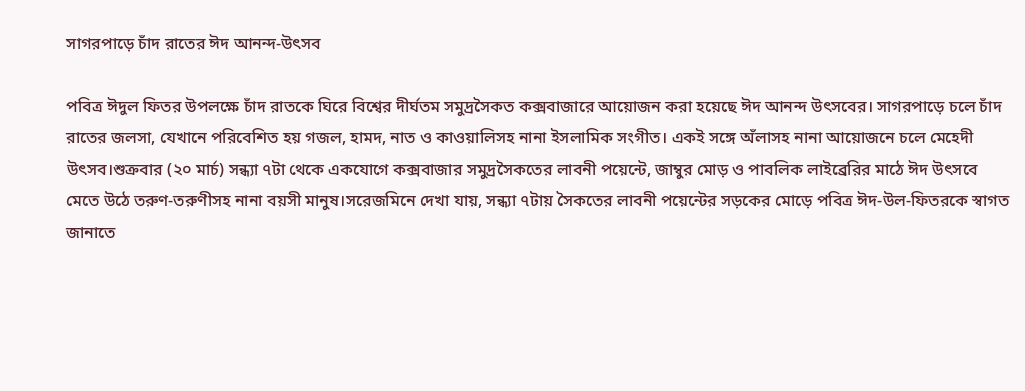সাগরপাড়ে চাঁদ রাতের ঈদ আনন্দ-উৎসব

পবিত্র ঈদুল ফিতর উপলক্ষে চাঁদ রাতকে ঘিরে বিশ্বের দীর্ঘতম সমুদ্রসৈকত কক্সবাজারে আয়োজন করা হয়েছে ঈদ আনন্দ উৎসবের। সাগরপাড়ে চলে চাঁদ রাতের জলসা, যেখানে পরিবেশিত হয় গজল, হামদ, নাত ও কাওয়ালিসহ নানা ইসলামিক সংগীত। একই সঙ্গে অঁলাসহ নানা আয়োজনে চলে মেহেদী উৎসব।শুক্রবার (২০ মার্চ) সন্ধ্যা ৭টা থেকে একযোগে কক্সবাজার সমুদ্রসৈকতের লাবনী পয়েন্টে, জাম্বুর মোড় ও পাবলিক লাইব্রেরির মাঠে ঈদ উৎসবে মেতে উঠে তরুণ-তরুণীসহ নানা বয়সী মানুষ।সরেজমিনে দেখা যায়, সন্ধ্যা ৭টায় সৈকতের লাবনী পয়েন্টের সড়কের মোড়ে পবিত্র ঈদ-উল-ফিতরকে স্বাগত জানাতে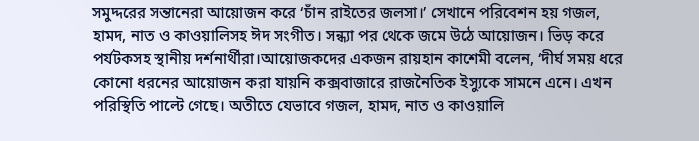সমুদ্দরের সন্তানেরা আয়োজন করে ‘চাঁন রাইতের জলসা।’ সেখানে পরিবেশন হয় গজল, হামদ, নাত ও কাওয়ালিসহ ঈদ সংগীত। সন্ধ্যা পর থেকে জমে উঠে আয়োজন। ভিড় করে পর্যটকসহ স্থানীয় দর্শনার্থীরা।আয়োজকদের একজন রায়হান কাশেমী বলেন, ‘দীর্ঘ সময় ধরে কোনো ধরনের আয়োজন করা যায়নি কক্সবাজারে রাজনৈতিক ইস্যুকে সামনে এনে। এখন পরিস্থিতি পাল্টে গেছে। অতীতে যেভাবে গজল, হামদ, নাত ও কাওয়ালি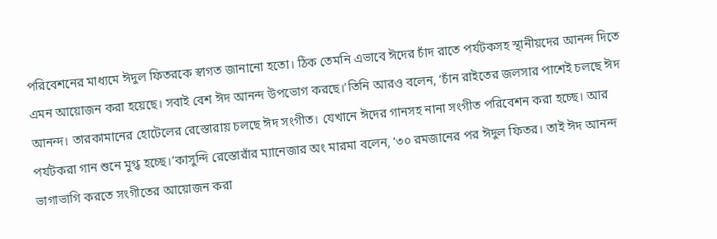পরিবেশনের মাধ্যমে ঈদুল ফিতরকে স্বাগত জানানো হতো। ঠিক তেমনি এভাবে ঈদের চাঁদ রাতে পর্যটকসহ স্থানীয়দের আনন্দ দিতে এমন আয়োজন করা হয়েছে। সবাই বেশ ঈদ আনন্দ উপভোগ করছে।’তিনি আরও বলেন, ‘চাঁন রাইতের জলসার পাশেই চলছে ঈদ আনন্দ। তারকামানের হোটেলের রেস্তোরায় চলছে ঈদ সংগীত। যেখানে ঈদের গানসহ নানা সংগীত পরিবেশন করা হচ্ছে। আর পর্যটকরা গান শুনে মুগ্ধ হচ্ছে।’কাসুন্দি রেস্তোরাঁর ম্যানেজার অং মারমা বলেন, ‘৩০ রমজানের পর ঈদুল ফিতর। তাই ঈদ আনন্দ ভাগাভাগি করতে সংগীতের আয়োজন করা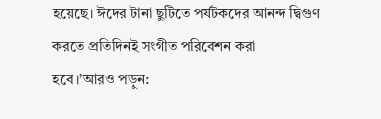হয়েছে। ঈদের টানা ছুটিতে পর্যটকদের আনন্দ দ্বিগুণ করতে প্রতিদিনই সংগীত পরিবেশন করা হবে।’আরও পড়ুন: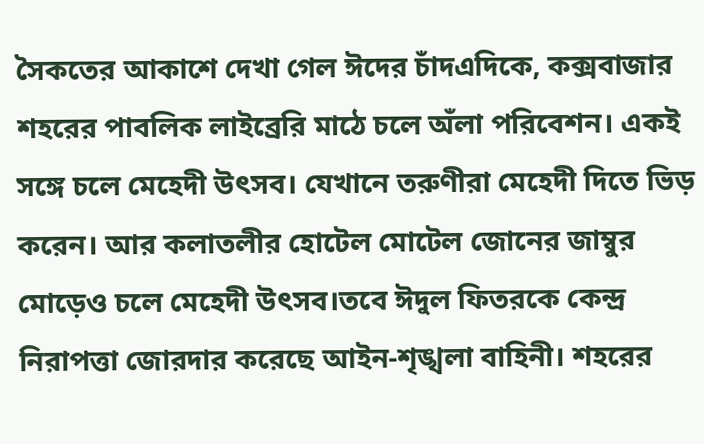সৈকতের আকাশে দেখা গেল ঈদের চাঁদএদিকে, কক্সবাজার শহরের পাবলিক লাইব্রেরি মাঠে চলে অঁলা পরিবেশন। একই সঙ্গে চলে মেহেদী উৎসব। যেখানে তরুণীরা মেহেদী দিতে ভিড় করেন। আর কলাতলীর হোটেল মোটেল জোনের জাম্বুর মোড়েও চলে মেহেদী উৎসব।তবে ঈদুল ফিতরকে কেন্দ্র নিরাপত্তা জোরদার করেছে আইন-শৃঙ্খলা বাহিনী। শহরের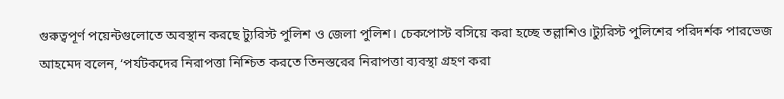গুরুত্বপূর্ণ পয়েন্টগুলোতে অবস্থান করছে ট্যুরিস্ট পুলিশ ও জেলা পুলিশ। চেকপোস্ট বসিয়ে করা হচ্ছে তল্লাশিও।ট্যুরিস্ট পুলিশের পরিদর্শক পারভেজ আহমেদ বলেন, ‘পর্যটকদের নিরাপত্তা নিশ্চিত করতে তিনস্তরের নিরাপত্তা ব্যবস্থা গ্রহণ করা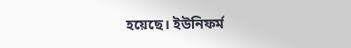হয়েছে। ইউনিফর্ম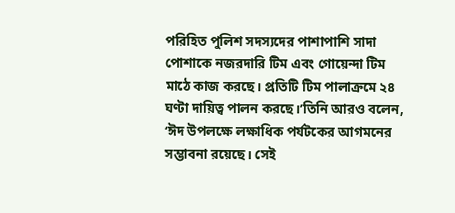পরিহিত পুলিশ সদস্যদের পাশাপাশি সাদা পোশাকে নজরদারি টিম এবং গোয়েন্দা টিম মাঠে কাজ করছে। প্রতিটি টিম পালাক্রমে ২৪ ঘণ্টা দায়িত্ব পালন করছে।’তিনি আরও বলেন, ‘ঈদ উপলক্ষে লক্ষাধিক পর্যটকের আগমনের সম্ভাবনা রয়েছে। সেই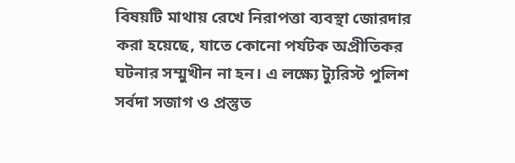বিষয়টি মাথায় রেখে নিরাপত্তা ব্যবস্থা জোরদার করা হয়েছে, যাতে কোনো পর্যটক অপ্রীতিকর ঘটনার সম্মুখীন না হন। এ লক্ষ্যে ট্যুরিস্ট পুলিশ সর্বদা সজাগ ও প্রস্তুত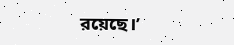রয়েছে।’